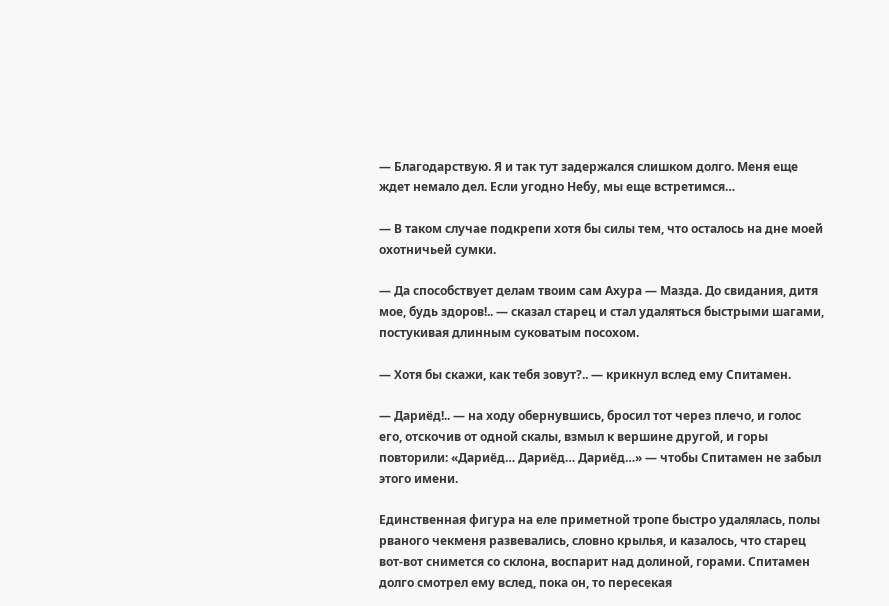— Благодарствую. Я и так тут задержался слишком долго. Меня еще ждет немало дел. Если угодно Небу, мы еще встретимся…

— В таком случае подкрепи хотя бы силы тем, что осталось на дне моей охотничьей сумки.

— Да способствует делам твоим сам Ахура — Мазда. До свидания, дитя мое, будь здоров!.. — сказал старец и стал удаляться быстрыми шагами, постукивая длинным суковатым посохом.

— Хотя бы скажи, как тебя зовут?.. — крикнул вслед ему Спитамен.

— Дариёд!.. — на ходу обернувшись, бросил тот через плечо, и голос его, отскочив от одной скалы, взмыл к вершине другой, и горы повторили: «Дариёд… Дариёд… Дариёд…» — чтобы Спитамен не забыл этого имени.

Единственная фигура на еле приметной тропе быстро удалялась, полы рваного чекменя развевались, словно крылья, и казалось, что старец вот-вот снимется со склона, воспарит над долиной, горами. Спитамен долго смотрел ему вслед, пока он, то пересекая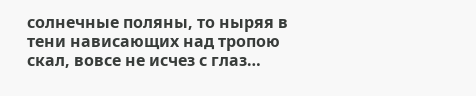солнечные поляны, то ныряя в тени нависающих над тропою скал, вовсе не исчез с глаз…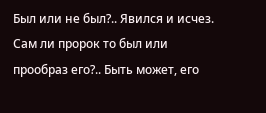Был или не был?.. Явился и исчез. Сам ли пророк то был или прообраз его?.. Быть может, его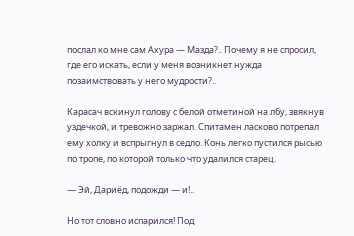послал ко мне сам Ахура — Мазда?.. Почему я не спросил, где его искать, если у меня возникнет нужда позаимствовать у него мудрости?..

Карасач вскинул голову с белой отметиной на лбу, звякнув уздечкой, и тревожно заржал. Спитамен ласково потрепал ему холку и вспрыгнул в седло. Конь легко пустился рысью по тропе, по которой только что удалился старец.

— Эй, Дариёд, подожди — и!..

Но тот словно испарился! Под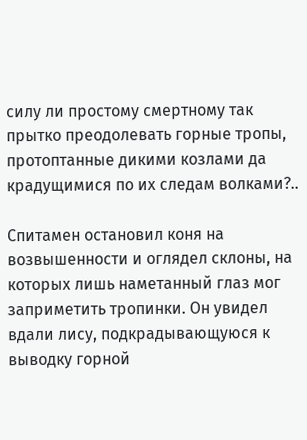силу ли простому смертному так прытко преодолевать горные тропы, протоптанные дикими козлами да крадущимися по их следам волками?..

Спитамен остановил коня на возвышенности и оглядел склоны, на которых лишь наметанный глаз мог заприметить тропинки. Он увидел вдали лису, подкрадывающуюся к выводку горной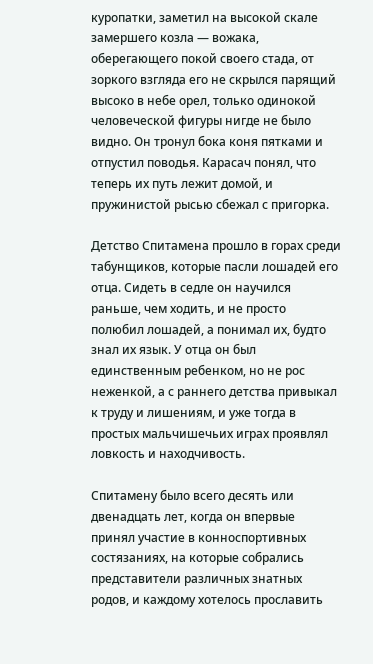куропатки, заметил на высокой скале замершего козла — вожака, оберегающего покой своего стада, от зоркого взгляда его не скрылся парящий высоко в небе орел, только одинокой человеческой фигуры нигде не было видно. Он тронул бока коня пятками и отпустил поводья. Карасач понял, что теперь их путь лежит домой, и пружинистой рысью сбежал с пригорка.

Детство Спитамена прошло в горах среди табунщиков, которые пасли лошадей его отца. Сидеть в седле он научился раньше, чем ходить, и не просто полюбил лошадей, а понимал их, будто знал их язык. У отца он был единственным ребенком, но не рос неженкой, а с раннего детства привыкал к труду и лишениям, и уже тогда в простых мальчишечьих играх проявлял ловкость и находчивость.

Спитамену было всего десять или двенадцать лет, когда он впервые принял участие в конноспортивных состязаниях, на которые собрались представители различных знатных родов, и каждому хотелось прославить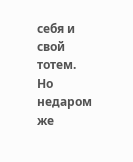себя и свой тотем. Но недаром же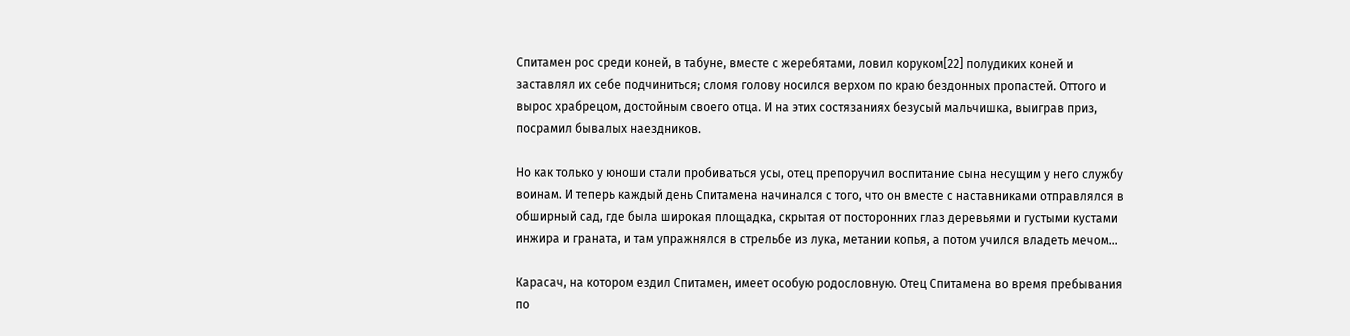Спитамен рос среди коней, в табуне, вместе с жеребятами, ловил коруком[22] полудиких коней и заставлял их себе подчиниться; сломя голову носился верхом по краю бездонных пропастей. Оттого и вырос храбрецом, достойным своего отца. И на этих состязаниях безусый мальчишка, выиграв приз, посрамил бывалых наездников.

Но как только у юноши стали пробиваться усы, отец препоручил воспитание сына несущим у него службу воинам. И теперь каждый день Спитамена начинался с того, что он вместе с наставниками отправлялся в обширный сад, где была широкая площадка, скрытая от посторонних глаз деревьями и густыми кустами инжира и граната, и там упражнялся в стрельбе из лука, метании копья, а потом учился владеть мечом…

Карасач, на котором ездил Спитамен, имеет особую родословную. Отец Спитамена во время пребывания по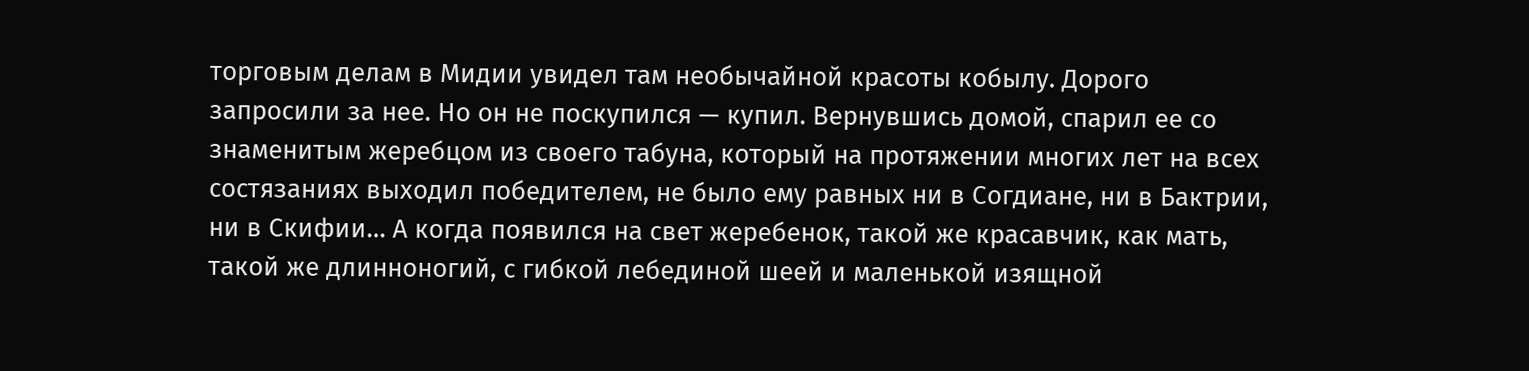торговым делам в Мидии увидел там необычайной красоты кобылу. Дорого запросили за нее. Но он не поскупился — купил. Вернувшись домой, спарил ее со знаменитым жеребцом из своего табуна, который на протяжении многих лет на всех состязаниях выходил победителем, не было ему равных ни в Согдиане, ни в Бактрии, ни в Скифии… А когда появился на свет жеребенок, такой же красавчик, как мать, такой же длинноногий, с гибкой лебединой шеей и маленькой изящной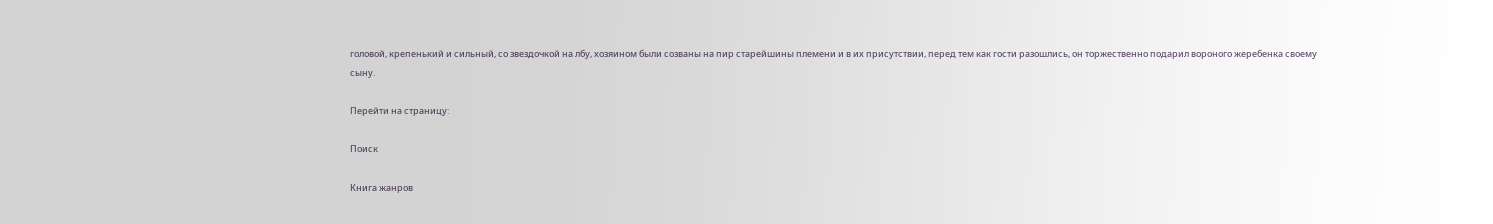головой, крепенький и сильный, со звездочкой на лбу, хозяином были созваны на пир старейшины племени и в их присутствии, перед тем как гости разошлись, он торжественно подарил вороного жеребенка своему сыну.

Перейти на страницу:

Поиск

Книга жанров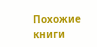Похожие книги